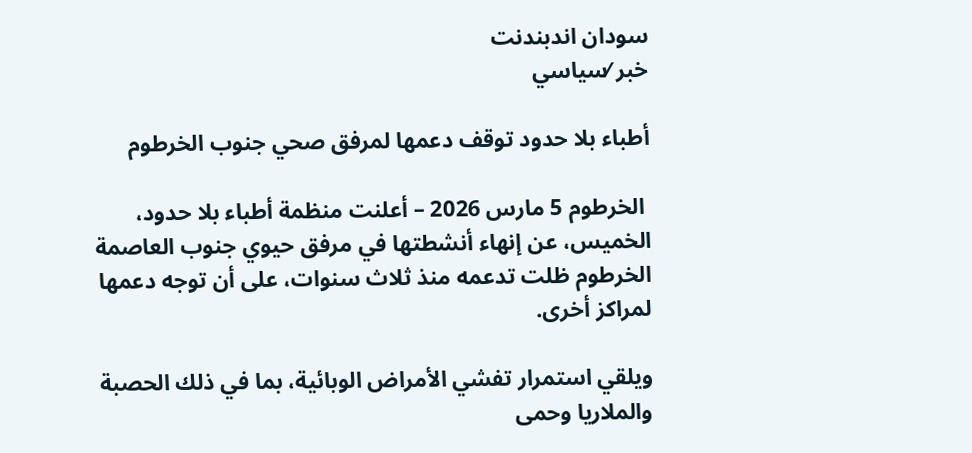سودان اندبندنت
خبر ⁄سياسي

أطباء بلا حدود توقف دعمها لمرفق صحي جنوب الخرطوم

 الخرطوم 5 مارس 2026 – أعلنت منظمة أطباء بلا حدود، الخميس، عن إنهاء أنشطتها في مرفق حيوي جنوب العاصمة الخرطوم ظلت تدعمه منذ ثلاث سنوات، على أن توجه دعمها لمراكز أخرى.

ويلقي استمرار تفشي الأمراض الوبائية، بما في ذلك الحصبة والملاريا وحمى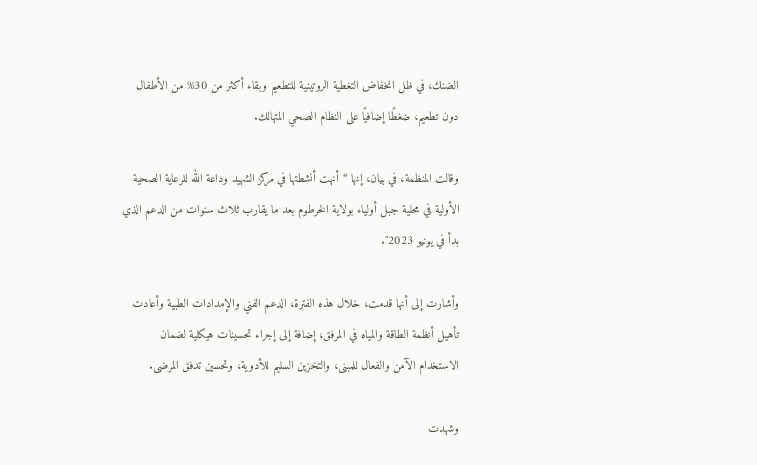الضنك، في ظل انخفاض التغطية الروتينية للتطعيم وبقاء أكثر من 30% من الأطفال دون تطعيم، ضغطًا إضافيًا على النظام الصحي المتهالك.

وقالت المنظمة، في بيان، إنها “أنهت أنشطتها في مركز الشهيد وداعة الله للرعاية الصحية الأولية في محلية جبل أولياء بولاية الخرطوم بعد ما يقارب ثلاث سنوات من الدعم الذي بدأ في يونيو 2023″.

وأشارت إلى أنها قدمت، خلال هذه الفترة، الدعم الفني والإمدادات الطبية وأعادت تأهيل أنظمة الطاقة والمياه في المرفق، إضافة إلى إجراء تحسينات هيكلية لضمان الاستخدام الآمن والفعال للمبنى، والتخزين السليم للأدوية، وتحسين تدفق المرضى.

وشهدت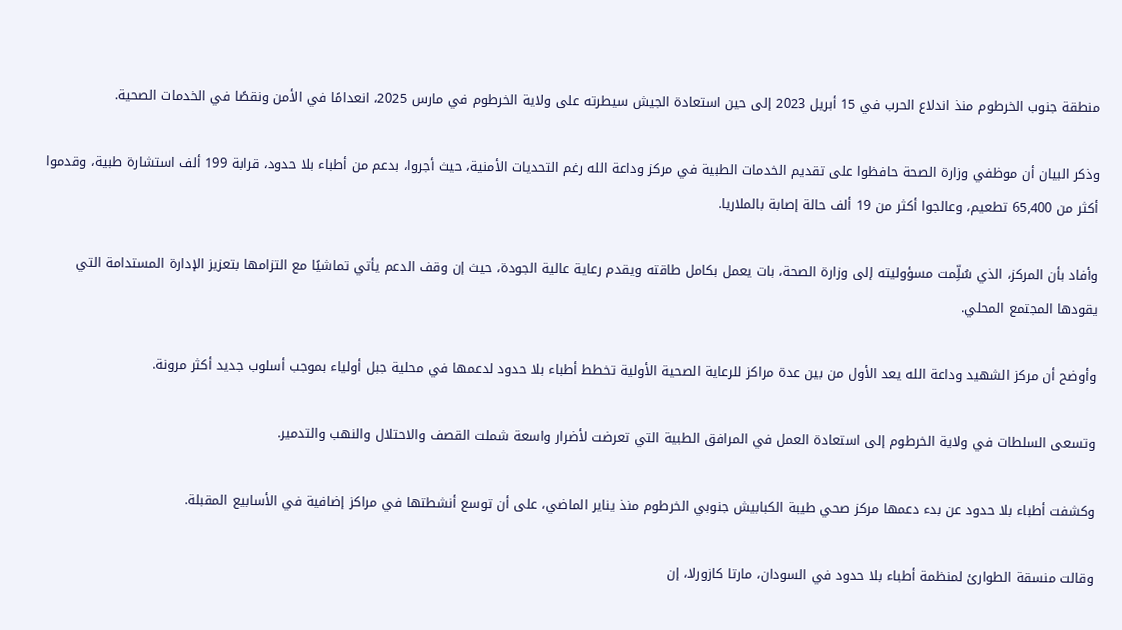منطقة جنوب الخرطوم منذ اندلاع الحرب في 15 أبريل 2023 إلى حين استعادة الجيش سيطرته على ولاية الخرطوم في مارس 2025، انعدامًا في الأمن ونقصًا في الخدمات الصحية.

وذكر البيان أن موظفي وزارة الصحة حافظوا على تقديم الخدمات الطبية في مركز وداعة الله رغم التحديات الأمنية، حيث أجروا، بدعم من أطباء بلا حدود، قرابة 199 ألف استشارة طبية، وقدموا أكثر من 65,400 تطعيم، وعالجوا أكثر من 19 ألف حالة إصابة بالملاريا.

وأفاد بأن المركز، الذي سُلِّمت مسؤوليته إلى وزارة الصحة، بات يعمل بكامل طاقته ويقدم رعاية عالية الجودة، حيث إن وقف الدعم يأتي تماشيًا مع التزامها بتعزيز الإدارة المستدامة التي يقودها المجتمع المحلي.

وأوضح أن مركز الشهيد وداعة الله يعد الأول من بين عدة مراكز للرعاية الصحية الأولية تخطط أطباء بلا حدود لدعمها في محلية جبل أولياء بموجب أسلوب جديد أكثر مرونة.

وتسعى السلطات في ولاية الخرطوم إلى استعادة العمل في المرافق الطبية التي تعرضت لأضرار واسعة شملت القصف والاحتلال والنهب والتدمير.

وكشفت أطباء بلا حدود عن بدء دعمها مركز صحي طيبة الكبابيش جنوبي الخرطوم منذ يناير الماضي، على أن توسع أنشطتها في مراكز إضافية في الأسابيع المقبلة.

وقالت منسقة الطوارئ لمنظمة أطباء بلا حدود في السودان، مارتا كازورلا، إن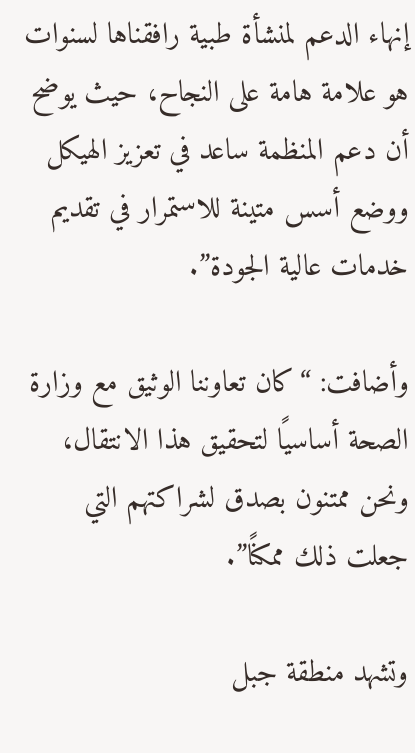إنهاء الدعم لمنشأة طبية رافقناها لسنوات هو علامة هامة على النجاح، حيث يوضح أن دعم المنظمة ساعد في تعزيز الهيكل ووضع أسس متينة للاستمرار في تقديم خدمات عالية الجودة”.

وأضافت: “كان تعاوننا الوثيق مع وزارة الصحة أساسيًا لتحقيق هذا الانتقال، ونحن ممتنون بصدق لشراكتهم التي جعلت ذلك ممكنًا”.

وتشهد منطقة جبل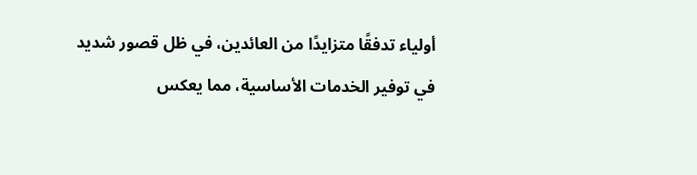أولياء تدفقًا متزايدًا من العائدين، في ظل قصور شديد في توفير الخدمات الأساسية، مما يعكس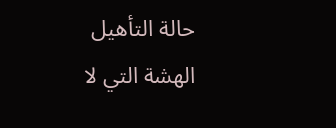حالة التأهيل الهشة التي لا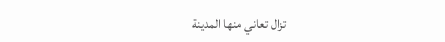تزال تعاني منها المدينة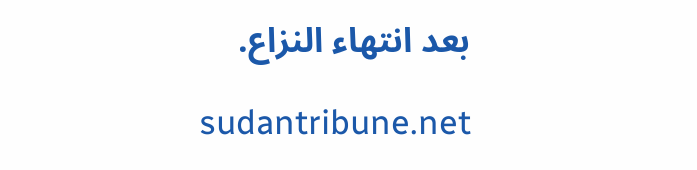بعد انتهاء النزاع.

sudantribune.net